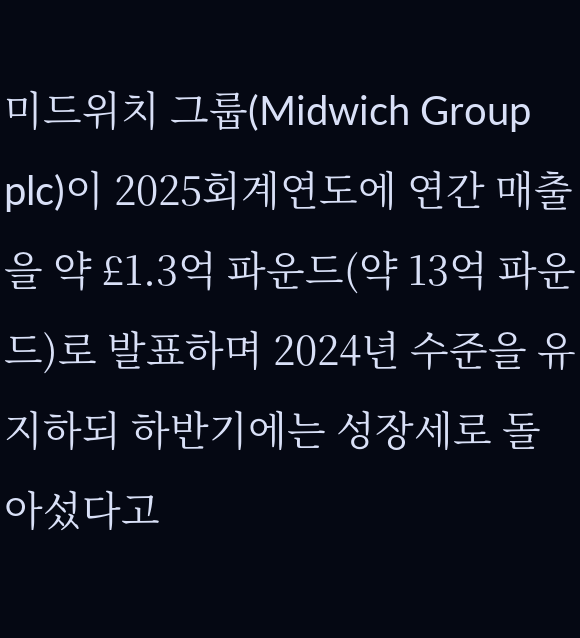미드위치 그룹(Midwich Group plc)이 2025회계연도에 연간 매출을 약 £1.3억 파운드(약 13억 파운드)로 발표하며 2024년 수준을 유지하되 하반기에는 성장세로 돌아섰다고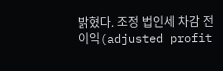밝혔다. 조정 법인세 차감 전 이익(adjusted profit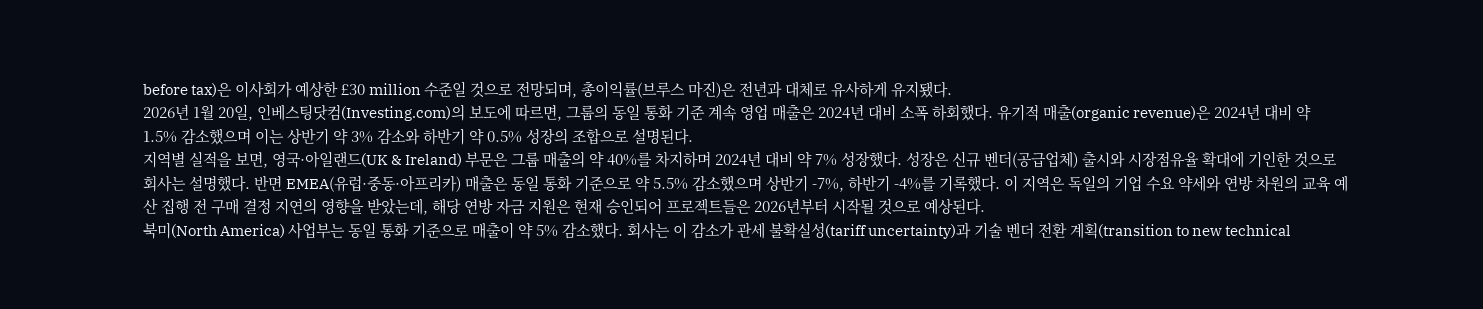before tax)은 이사회가 예상한 £30 million 수준일 것으로 전망되며, 총이익률(브루스 마진)은 전년과 대체로 유사하게 유지됐다.
2026년 1월 20일, 인베스팅닷컴(Investing.com)의 보도에 따르면, 그룹의 동일 통화 기준 계속 영업 매출은 2024년 대비 소폭 하회했다. 유기적 매출(organic revenue)은 2024년 대비 약 1.5% 감소했으며 이는 상반기 약 3% 감소와 하반기 약 0.5% 성장의 조합으로 설명된다.
지역별 실적을 보면, 영국·아일랜드(UK & Ireland) 부문은 그룹 매출의 약 40%를 차지하며 2024년 대비 약 7% 성장했다. 성장은 신규 벤더(공급업체) 출시와 시장점유율 확대에 기인한 것으로 회사는 설명했다. 반면 EMEA(유럽·중동·아프리카) 매출은 동일 통화 기준으로 약 5.5% 감소했으며 상반기 -7%, 하반기 -4%를 기록했다. 이 지역은 독일의 기업 수요 약세와 연방 차원의 교육 예산 집행 전 구매 결정 지연의 영향을 받았는데, 해당 연방 자금 지원은 현재 승인되어 프로젝트들은 2026년부터 시작될 것으로 예상된다.
북미(North America) 사업부는 동일 통화 기준으로 매출이 약 5% 감소했다. 회사는 이 감소가 관세 불확실성(tariff uncertainty)과 기술 벤더 전환 계획(transition to new technical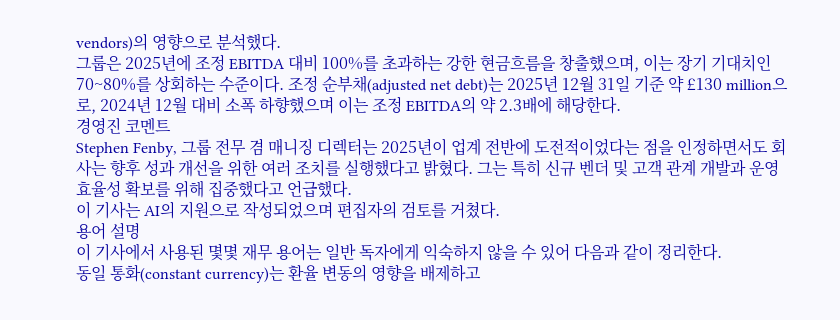vendors)의 영향으로 분석했다.
그룹은 2025년에 조정 EBITDA 대비 100%를 초과하는 강한 현금흐름을 창출했으며, 이는 장기 기대치인 70~80%를 상회하는 수준이다. 조정 순부채(adjusted net debt)는 2025년 12월 31일 기준 약 £130 million으로, 2024년 12월 대비 소폭 하향했으며 이는 조정 EBITDA의 약 2.3배에 해당한다.
경영진 코멘트
Stephen Fenby, 그룹 전무 겸 매니징 디렉터는 2025년이 업계 전반에 도전적이었다는 점을 인정하면서도 회사는 향후 성과 개선을 위한 여러 조치를 실행했다고 밝혔다. 그는 특히 신규 벤더 및 고객 관계 개발과 운영 효율성 확보를 위해 집중했다고 언급했다.
이 기사는 AI의 지원으로 작성되었으며 편집자의 검토를 거쳤다.
용어 설명
이 기사에서 사용된 몇몇 재무 용어는 일반 독자에게 익숙하지 않을 수 있어 다음과 같이 정리한다.
동일 통화(constant currency)는 환율 변동의 영향을 배제하고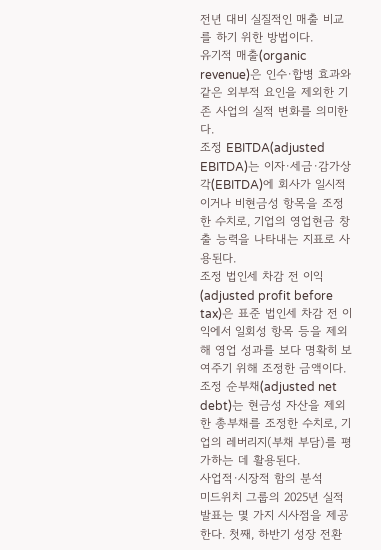전년 대비 실질적인 매출 비교를 하기 위한 방법이다.
유기적 매출(organic revenue)은 인수·합병 효과와 같은 외부적 요인을 제외한 기존 사업의 실적 변화를 의미한다.
조정 EBITDA(adjusted EBITDA)는 이자·세금·감가상각(EBITDA)에 회사가 일시적이거나 비현금성 항목을 조정한 수치로, 기업의 영업현금 창출 능력을 나타내는 지표로 사용된다.
조정 법인세 차감 전 이익(adjusted profit before tax)은 표준 법인세 차감 전 이익에서 일회성 항목 등을 제외해 영업 성과를 보다 명확히 보여주기 위해 조정한 금액이다.
조정 순부채(adjusted net debt)는 현금성 자산을 제외한 총부채를 조정한 수치로, 기업의 레버리지(부채 부담)를 평가하는 데 활용된다.
사업적·시장적 함의 분석
미드위치 그룹의 2025년 실적 발표는 몇 가지 시사점을 제공한다. 첫째, 하반기 성장 전환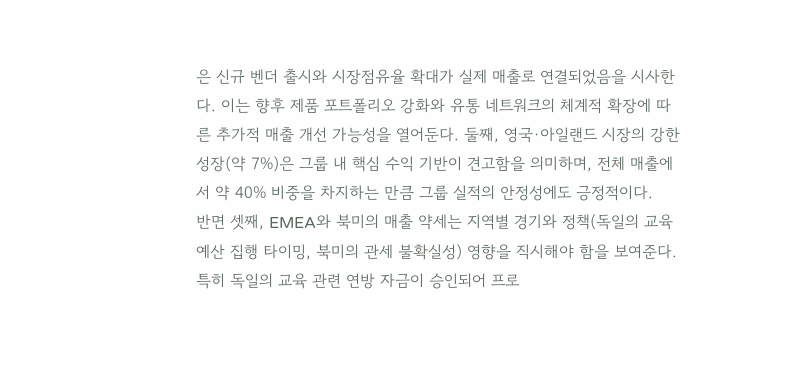은 신규 벤더 출시와 시장점유율 확대가 실제 매출로 연결되었음을 시사한다. 이는 향후 제품 포트폴리오 강화와 유통 네트워크의 체계적 확장에 따른 추가적 매출 개선 가능성을 열어둔다. 둘째, 영국·아일랜드 시장의 강한 성장(약 7%)은 그룹 내 핵심 수익 기반이 견고함을 의미하며, 전체 매출에서 약 40% 비중을 차지하는 만큼 그룹 실적의 안정성에도 긍정적이다.
반면 셋째, EMEA와 북미의 매출 약세는 지역별 경기와 정책(독일의 교육 예산 집행 타이밍, 북미의 관세 불확실성) 영향을 직시해야 함을 보여준다. 특히 독일의 교육 관련 연방 자금이 승인되어 프로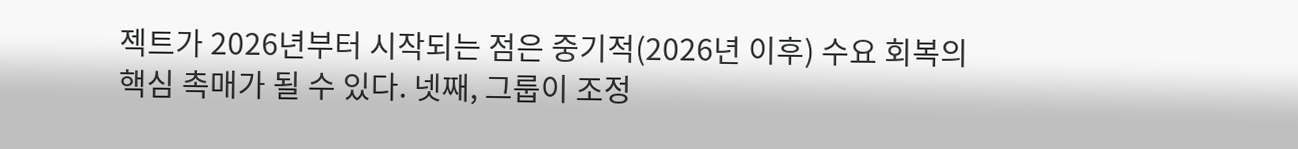젝트가 2026년부터 시작되는 점은 중기적(2026년 이후) 수요 회복의 핵심 촉매가 될 수 있다. 넷째, 그룹이 조정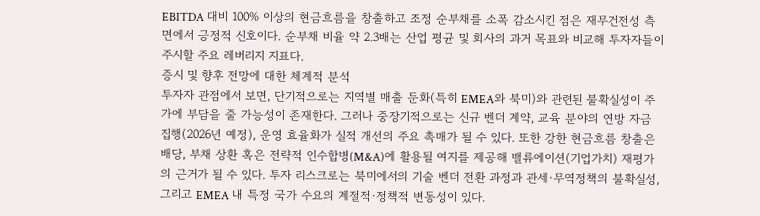EBITDA 대비 100% 이상의 현금흐름을 창출하고 조정 순부채를 소폭 감소시킨 점은 재무건전성 측면에서 긍정적 신호이다. 순부채 비율 약 2.3배는 산업 평균 및 회사의 과거 목표와 비교해 투자자들이 주시할 주요 레버리지 지표다.
증시 및 향후 전망에 대한 체계적 분석
투자자 관점에서 보면, 단기적으로는 지역별 매출 둔화(특히 EMEA와 북미)와 관련된 불확실성이 주가에 부담을 줄 가능성이 존재한다. 그러나 중장기적으로는 신규 벤더 계약, 교육 분야의 연방 자금 집행(2026년 예정), 운영 효율화가 실적 개선의 주요 촉매가 될 수 있다. 또한 강한 현금흐름 창출은 배당, 부채 상환 혹은 전략적 인수합병(M&A)에 활용될 여지를 제공해 밸류에이션(기업가치) 재평가의 근거가 될 수 있다. 투자 리스크로는 북미에서의 기술 벤더 전환 과정과 관세·무역정책의 불확실성, 그리고 EMEA 내 특정 국가 수요의 계절적·정책적 변동성이 있다.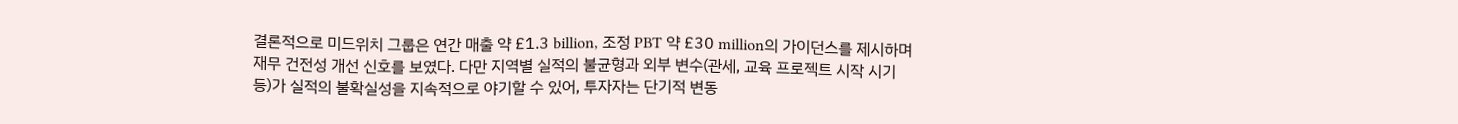결론적으로 미드위치 그룹은 연간 매출 약 £1.3 billion, 조정 PBT 약 £30 million의 가이던스를 제시하며 재무 건전성 개선 신호를 보였다. 다만 지역별 실적의 불균형과 외부 변수(관세, 교육 프로젝트 시작 시기 등)가 실적의 불확실성을 지속적으로 야기할 수 있어, 투자자는 단기적 변동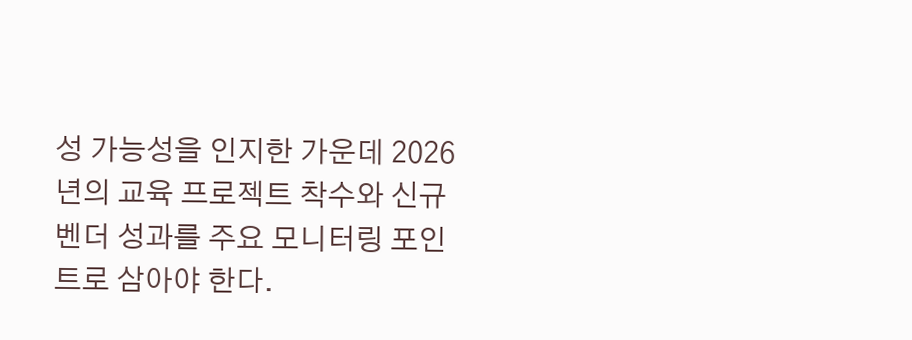성 가능성을 인지한 가운데 2026년의 교육 프로젝트 착수와 신규 벤더 성과를 주요 모니터링 포인트로 삼아야 한다.